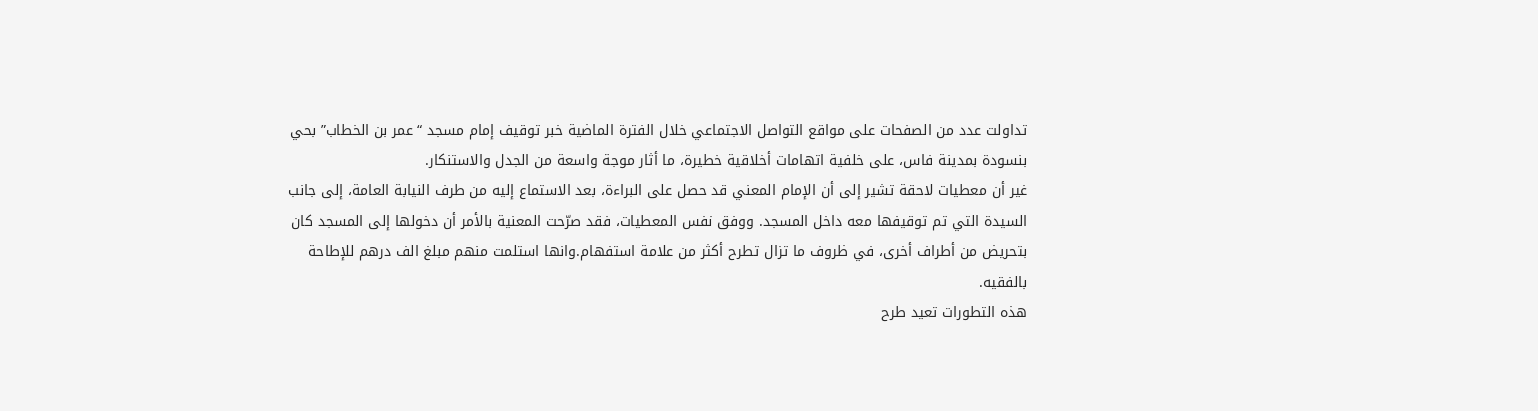تداولت عدد من الصفحات على مواقع التواصل الاجتماعي خلال الفترة الماضية خبر توقيف إمام مسجد “عمر بن الخطاب” بحي بنسودة بمدينة فاس، على خلفية اتهامات أخلاقية خطيرة، ما أثار موجة واسعة من الجدل والاستنكار.
غير أن معطيات لاحقة تشير إلى أن الإمام المعني قد حصل على البراءة، بعد الاستماع إليه من طرف النيابة العامة، إلى جانب السيدة التي تم توقيفها معه داخل المسجد. ووفق نفس المعطيات، فقد صرّحت المعنية بالأمر أن دخولها إلى المسجد كان بتحريض من أطراف أخرى، في ظروف ما تزال تطرح أكثر من علامة استفهام.وانها استلمت منهم مبلغ الف درهم للإطاحة بالفقيه.
هذه التطورات تعيد طرح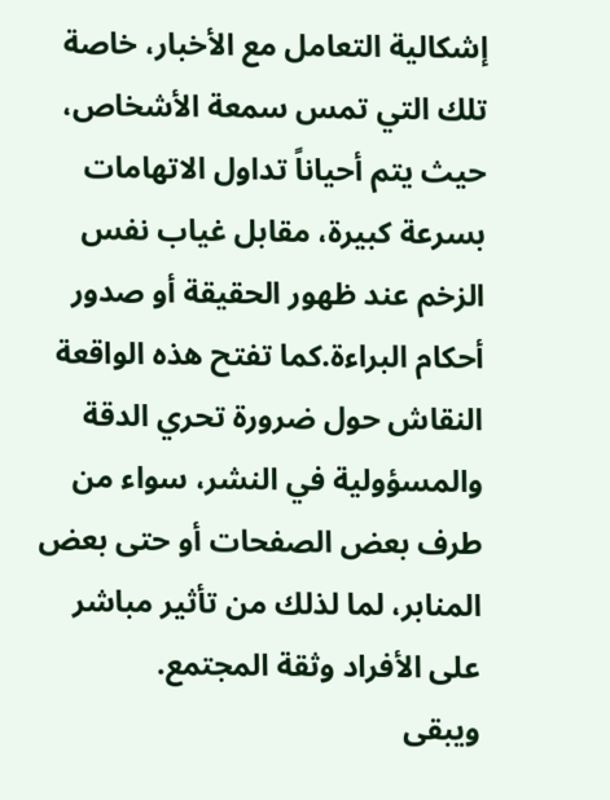إشكالية التعامل مع الأخبار، خاصة تلك التي تمس سمعة الأشخاص، حيث يتم أحياناً تداول الاتهامات بسرعة كبيرة، مقابل غياب نفس الزخم عند ظهور الحقيقة أو صدور أحكام البراءة.كما تفتح هذه الواقعة النقاش حول ضرورة تحري الدقة والمسؤولية في النشر، سواء من طرف بعض الصفحات أو حتى بعض المنابر، لما لذلك من تأثير مباشر على الأفراد وثقة المجتمع.
ويبقى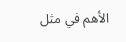الأهم في مثل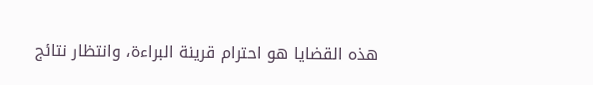هذه القضايا هو احترام قرينة البراءة، وانتظار نتائج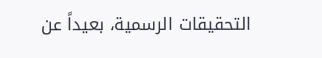التحقيقات الرسمية، بعيداً عن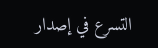التسرع في إصدار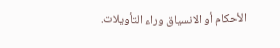الأحكام أو الانسياق وراء التأويلات.